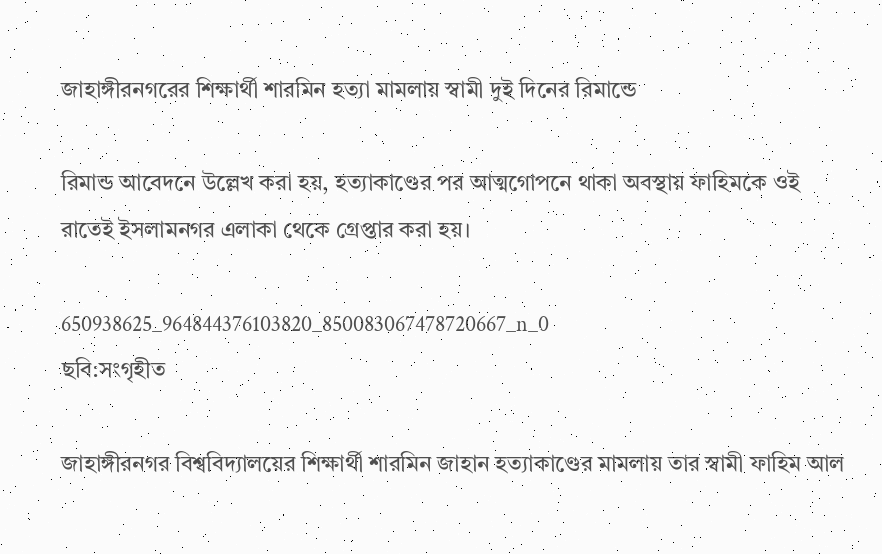জাহাঙ্গীরনগরের শিক্ষার্থী শারমিন হত্যা মামলায় স্বামী দুই দিনের রিমান্ডে

রিমান্ড আবেদনে উল্লেখ করা হয়, হত্যাকাণ্ডের পর আত্মগোপনে থাকা অবস্থায় ফাহিমকে ওই রাতেই ইসলামনগর এলাকা থেকে গ্রেপ্তার করা হয়।

650938625_964844376103820_850083067478720667_n_0
ছবি:সংগৃহীত

জাহাঙ্গীরনগর বিশ্ববিদ্যালয়ের শিক্ষার্থী শারমিন জাহান হত্যাকাণ্ডের মামলায় তার স্বামী ফাহিম আল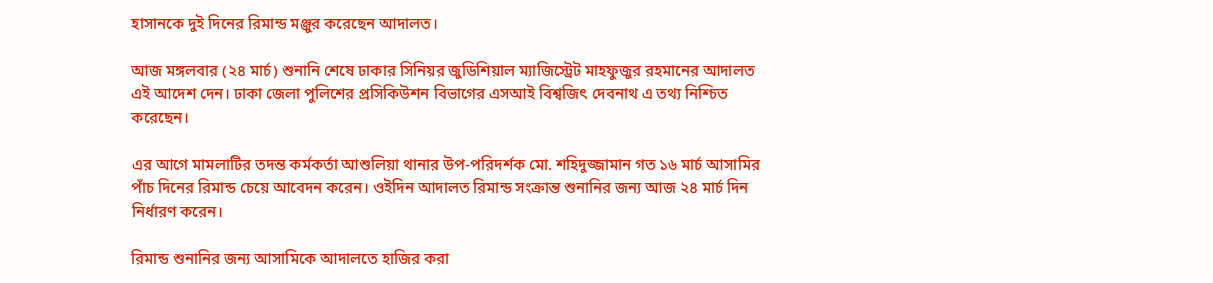হাসানকে দুই দিনের রিমান্ড মঞ্জুর করেছেন আদালত।

আজ মঙ্গলবার (২৪ মার্চ) শুনানি শেষে ঢাকার সিনিয়র জুডিশিয়াল ম্যাজিস্ট্রেট মাহফুজুর রহমানের আদালত এই আদেশ দেন। ঢাকা জেলা পুলিশের প্রসিকিউশন বিভাগের এসআই বিশ্বজিৎ দেবনাথ এ তথ্য নিশ্চিত করেছেন।

এর আগে মামলাটির তদন্ত কর্মকর্তা আশুলিয়া থানার উপ-পরিদর্শক মো. শহিদুজ্জামান গত ১৬ মার্চ আসামির পাঁচ দিনের রিমান্ড চেয়ে আবেদন করেন। ওইদিন আদালত রিমান্ড সংক্রান্ত শুনানির জন্য আজ ২৪ মার্চ দিন নির্ধারণ করেন।

রিমান্ড শুনানির জন্য আসামিকে আদালতে হাজির করা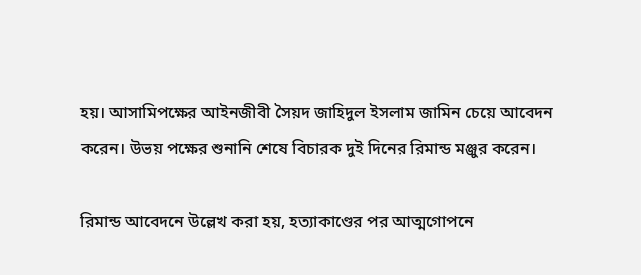হয়। আসামিপক্ষের আইনজীবী সৈয়দ জাহিদুল ইসলাম জামিন চেয়ে আবেদন করেন। উভয় পক্ষের শুনানি শেষে বিচারক দুই দিনের রিমান্ড মঞ্জুর করেন।

রিমান্ড আবেদনে উল্লেখ করা হয়, হত্যাকাণ্ডের পর আত্মগোপনে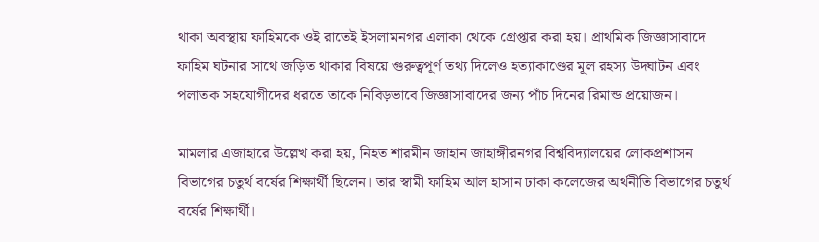থাকা অবস্থায় ফাহিমকে ওই রাতেই ইসলামনগর এলাকা থেকে গ্রেপ্তার করা হয়। প্রাথমিক জিজ্ঞাসাবাদে ফাহিম ঘটনার সাথে জড়িত থাকার বিষয়ে গুরুত্বপূর্ণ তথ্য দিলেও হত্যাকাণ্ডের মূল রহস্য উদ্ঘাটন এবং পলাতক সহযোগীদের ধরতে তাকে নিবিড়ভাবে জিজ্ঞাসাবাদের জন্য পাঁচ দিনের রিমান্ড প্রয়োজন।

মামলার এজাহারে উল্লেখ করা হয়, নিহত শারমীন জাহান জাহাঙ্গীরনগর বিশ্ববিদ্যালয়ের লোকপ্রশাসন বিভাগের চতুর্থ বর্ষের শিক্ষার্থী ছিলেন। তার স্বামী ফাহিম আল হাসান ঢাকা কলেজের অর্থনীতি বিভাগের চতুর্থ বর্ষের শিক্ষার্থী।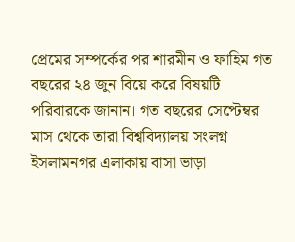প্রেমের সম্পর্কের পর শারমীন ও ফাহিম গত বছরের ২৪ জুন বিয়ে করে বিষয়টি পরিবারকে জানান। গত বছরের সেপ্টেম্বর মাস থেকে তারা বিশ্ববিদ্যালয় সংলগ্ন ইসলামনগর এলাকায় বাসা ভাড়া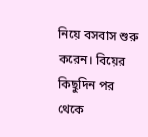নিয়ে বসবাস শুরু করেন। বিয়ের কিছুদিন পর থেকে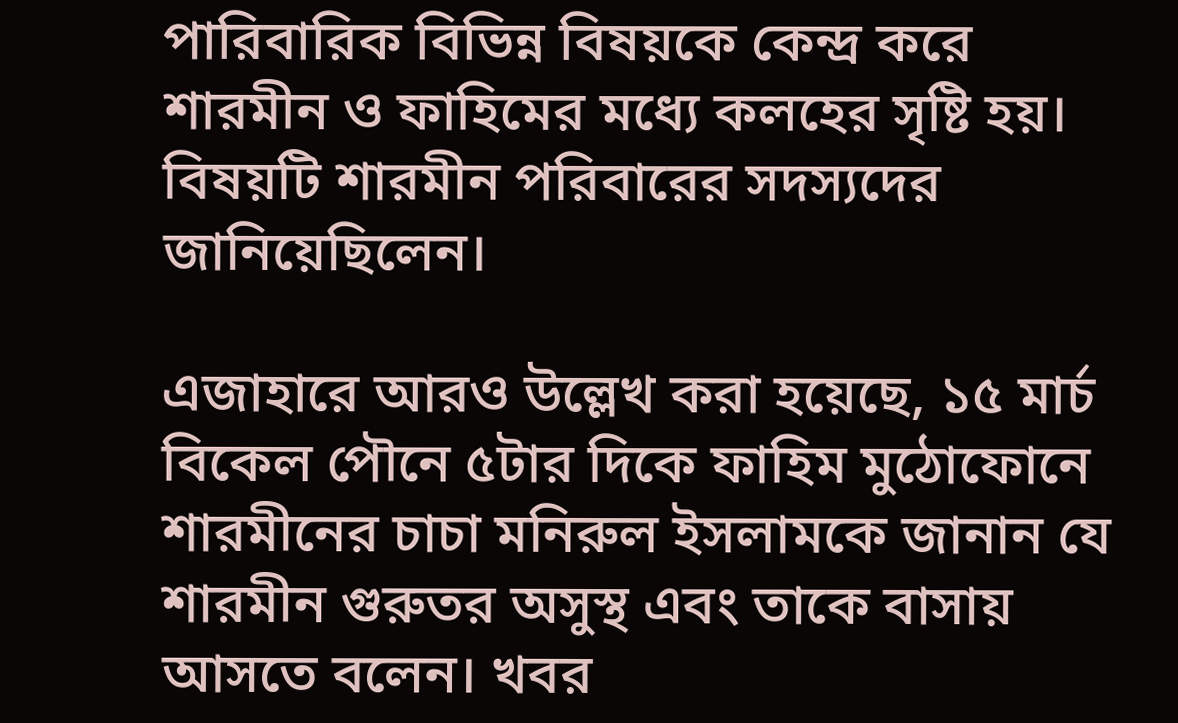পারিবারিক বিভিন্ন বিষয়কে কেন্দ্র করে শারমীন ও ফাহিমের মধ্যে কলহের সৃষ্টি হয়। বিষয়টি শারমীন পরিবারের সদস্যদের জানিয়েছিলেন।

এজাহারে আরও উল্লেখ করা হয়েছে, ১৫ মার্চ বিকেল পৌনে ৫টার দিকে ফাহিম মুঠোফোনে শারমীনের চাচা মনিরুল ইসলামকে জানান যে শারমীন গুরুতর অসুস্থ এবং তাকে বাসায় আসতে বলেন। খবর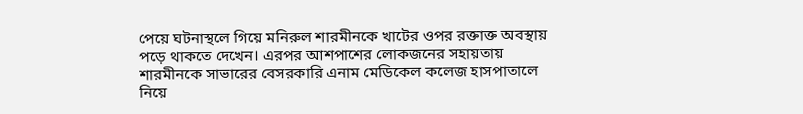পেয়ে ঘটনাস্থলে গিয়ে মনিরুল শারমীনকে খাটের ওপর রক্তাক্ত অবস্থায় পড়ে থাকতে দেখেন। এরপর আশপাশের লোকজনের সহায়তায় শারমীনকে সাভারের বেসরকারি এনাম মেডিকেল কলেজ হাসপাতালে নিয়ে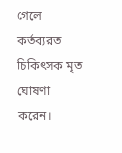গেলে কর্তব্যরত চিকিৎসক মৃত ঘোষণা করেন।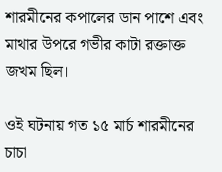শারমীনের কপালের ডান পাশে এবং মাথার উপরে গভীর কাটা রক্তাক্ত জখম ছিল।

ওই ঘটনায় গত ১৫ মার্চ শারমীনের চাচা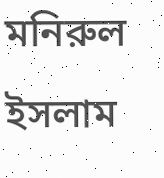মনিরুল ইসলাম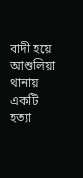বাদী হয়ে আশুলিয়া থানায় একটি হত্যা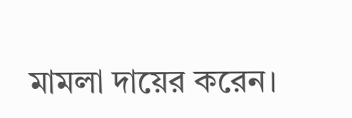মামলা দায়ের করেন।